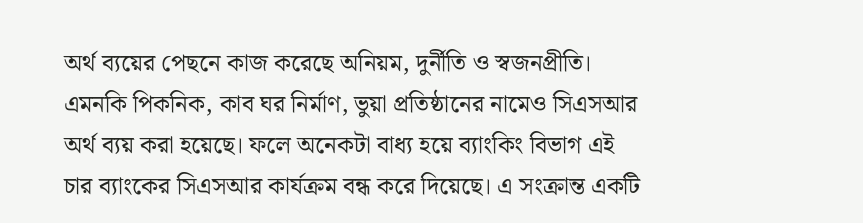অর্থ ব্যয়ের পেছনে কাজ করেছে অনিয়ম, দুর্নীতি ও স্বজনপ্রীতি। এমনকি পিকনিক, কাব ঘর নির্মাণ, ভুয়া প্রতিষ্ঠানের নামেও সিএসআর অর্থ ব্যয় করা হয়েছে। ফলে অনেকটা বাধ্য হয়ে ব্যাংকিং বিভাগ এই চার ব্যাংকের সিএসআর কার্যক্রম বন্ধ করে দিয়েছে। এ সংক্রান্ত একটি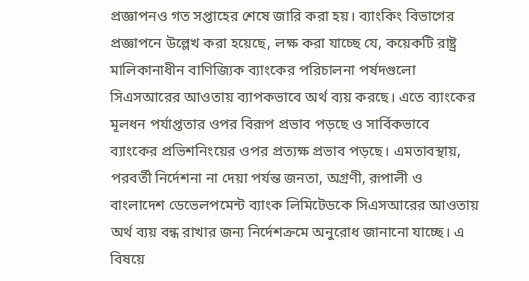প্রজ্ঞাপনও গত সপ্তাহের শেষে জারি করা হয়। ব্যাংকিং বিভাগের প্রজ্ঞাপনে উল্লেখ করা হয়েছে, লক্ষ করা যাচ্ছে যে, কয়েকটি রাষ্ট্র মালিকানাধীন বাণিজ্যিক ব্যাংকের পরিচালনা পর্ষদগুলো সিএসআরের আওতায় ব্যাপকভাবে অর্থ ব্যয় করছে। এতে ব্যাংকের মূলধন পর্যাপ্ততার ওপর বিরূপ প্রভাব পড়ছে ও সার্বিকভাবে ব্যাংকের প্রভিশনিংয়ের ওপর প্রত্যক্ষ প্রভাব পড়ছে। এমতাবস্থায়, পরবর্তী নির্দেশনা না দেয়া পর্যন্ত জনতা, অগ্রণী, রূপালী ও বাংলাদেশ ডেভেলপমেন্ট ব্যাংক লিমিটেডকে সিএসআরের আওতায় অর্থ ব্যয় বন্ধ রাখার জন্য নির্দেশক্রমে অনুরোধ জানানো যাচ্ছে। এ বিষয়ে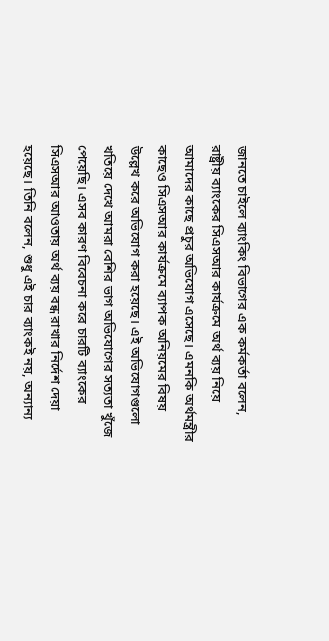জানতে চাইলে ব্যাংকিং বিভাগের এক কর্মকর্তা বলেন, রাষ্ট্রীয় ব্যাংকের সিএসআর কার্যক্রমে অর্থ ব্যয় নিয়ে আমাদের কাছে প্রচুর অভিযোগ এসেছে। এমনকি অর্থমন্ত্রীর কাছেও সিএসআর কার্যক্রমে ব্যাপক অনিয়মের বিষয় উল্লেখ করে অভিযোগ করা হয়েছে। এই অভিযোগগুলো খতিয়ে দেখে আমরা বেশির ভাগ অভিযোগের সত্যতা খুঁজে পেয়েছি। এসব কারণ বিবেচনা করে চারটি ব্যাংকের সিএসআর আওতায় অর্থ ব্যয় বন্ধ রাখার নির্দেশ দেয়া হয়েছে। তিনি বলেন, শুধু এই চার ব্যাংকই নয়, অন্যান্য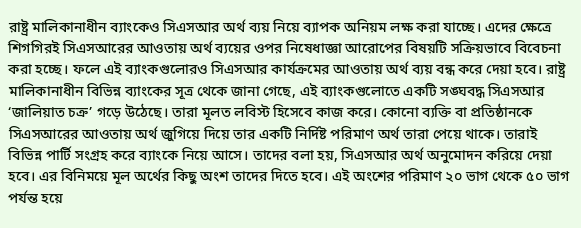রাষ্ট্র মালিকানাধীন ব্যাংকেও সিএসআর অর্থ ব্যয় নিয়ে ব্যাপক অনিয়ম লক্ষ করা যাচ্ছে। এদের ক্ষেত্রে শিগগিরই সিএসআরের আওতায় অর্থ ব্যয়ের ওপর নিষেধাজ্ঞা আরোপের বিষয়টি সক্রিয়ভাবে বিবেচনা করা হচ্ছে। ফলে এই ব্যাংকগুলোরও সিএসআর কার্যক্রমের আওতায় অর্থ ব্যয় বন্ধ করে দেয়া হবে। রাষ্ট্র মালিকানাধীন বিভিন্ন ব্যাংকের সূত্র থেকে জানা গেছে, এই ব্যাংকগুলোতে একটি সঙ্ঘবদ্ধ সিএসআর ‘জালিয়াত চক্র’ গড়ে উঠেছে। তারা মূলত লবিস্ট হিসেবে কাজ করে। কোনো ব্যক্তি বা প্রতিষ্ঠানকে সিএসআরের আওতায় অর্থ জুগিয়ে দিয়ে তার একটি নির্দিষ্ট পরিমাণ অর্থ তারা পেয়ে থাকে। তারাই বিভিন্ন পার্টি সংগ্রহ করে ব্যাংকে নিয়ে আসে। তাদের বলা হয়, সিএসআর অর্থ অনুমোদন করিয়ে দেয়া হবে। এর বিনিময়ে মূল অর্থের কিছু অংশ তাদের দিতে হবে। এই অংশের পরিমাণ ২০ ভাগ থেকে ৫০ ভাগ পর্যন্ত হয়ে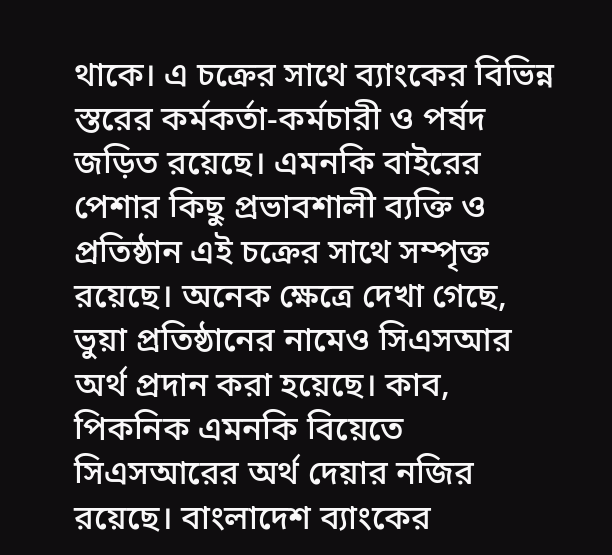থাকে। এ চক্রের সাথে ব্যাংকের বিভিন্ন স্তরের কর্মকর্তা-কর্মচারী ও পর্ষদ জড়িত রয়েছে। এমনকি বাইরের পেশার কিছু প্রভাবশালী ব্যক্তি ও প্রতিষ্ঠান এই চক্রের সাথে সম্পৃক্ত রয়েছে। অনেক ক্ষেত্রে দেখা গেছে, ভুয়া প্রতিষ্ঠানের নামেও সিএসআর অর্থ প্রদান করা হয়েছে। কাব, পিকনিক এমনকি বিয়েতে সিএসআরের অর্থ দেয়ার নজির রয়েছে। বাংলাদেশ ব্যাংকের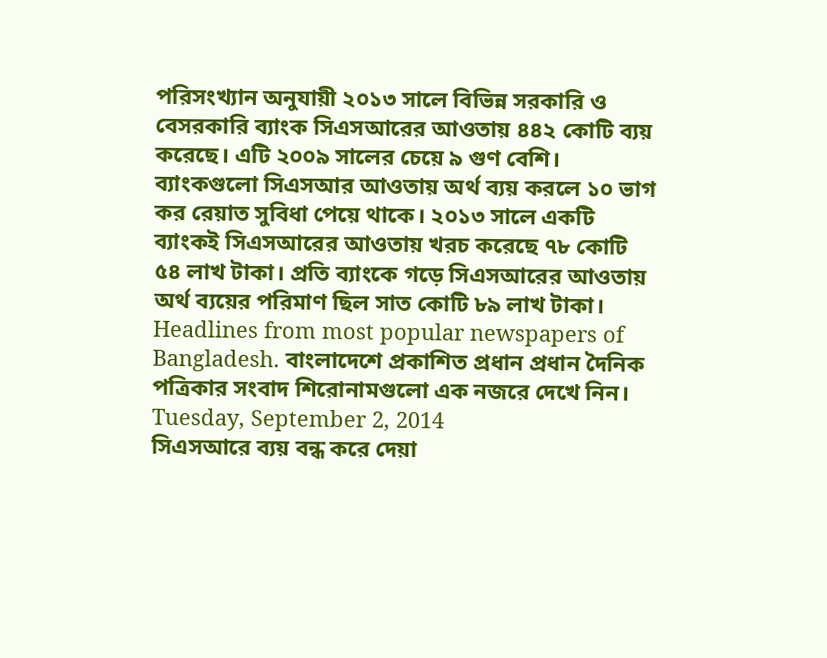পরিসংখ্যান অনুযায়ী ২০১৩ সালে বিভিন্ন সরকারি ও বেসরকারি ব্যাংক সিএসআরের আওতায় ৪৪২ কোটি ব্যয় করেছে। এটি ২০০৯ সালের চেয়ে ৯ গুণ বেশি। ব্যাংকগুলো সিএসআর আওতায় অর্থ ব্যয় করলে ১০ ভাগ কর রেয়াত সুবিধা পেয়ে থাকে। ২০১৩ সালে একটি ব্যাংকই সিএসআরের আওতায় খরচ করেছে ৭৮ কোটি ৫৪ লাখ টাকা। প্রতি ব্যাংকে গড়ে সিএসআরের আওতায় অর্থ ব্যয়ের পরিমাণ ছিল সাত কোটি ৮৯ লাখ টাকা।
Headlines from most popular newspapers of Bangladesh. বাংলাদেশে প্রকাশিত প্রধান প্রধান দৈনিক পত্রিকার সংবাদ শিরোনামগুলো এক নজরে দেখে নিন।
Tuesday, September 2, 2014
সিএসআরে ব্যয় বন্ধ করে দেয়া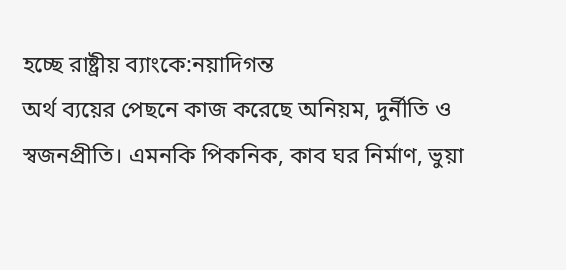হচ্ছে রাষ্ট্রীয় ব্যাংকে:নয়াদিগন্ত
অর্থ ব্যয়ের পেছনে কাজ করেছে অনিয়ম, দুর্নীতি ও স্বজনপ্রীতি। এমনকি পিকনিক, কাব ঘর নির্মাণ, ভুয়া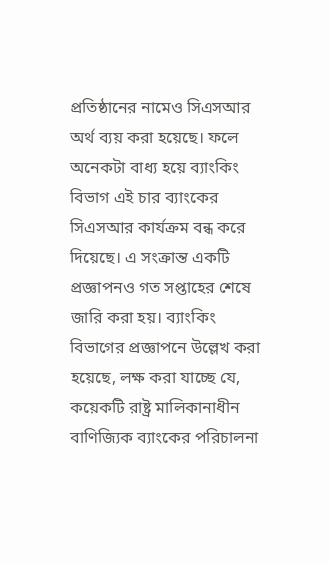প্রতিষ্ঠানের নামেও সিএসআর অর্থ ব্যয় করা হয়েছে। ফলে অনেকটা বাধ্য হয়ে ব্যাংকিং বিভাগ এই চার ব্যাংকের সিএসআর কার্যক্রম বন্ধ করে দিয়েছে। এ সংক্রান্ত একটি প্রজ্ঞাপনও গত সপ্তাহের শেষে জারি করা হয়। ব্যাংকিং বিভাগের প্রজ্ঞাপনে উল্লেখ করা হয়েছে, লক্ষ করা যাচ্ছে যে, কয়েকটি রাষ্ট্র মালিকানাধীন বাণিজ্যিক ব্যাংকের পরিচালনা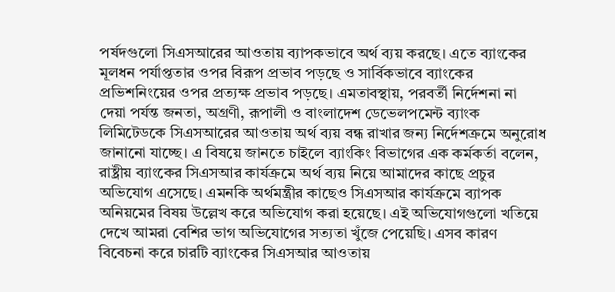পর্ষদগুলো সিএসআরের আওতায় ব্যাপকভাবে অর্থ ব্যয় করছে। এতে ব্যাংকের মূলধন পর্যাপ্ততার ওপর বিরূপ প্রভাব পড়ছে ও সার্বিকভাবে ব্যাংকের প্রভিশনিংয়ের ওপর প্রত্যক্ষ প্রভাব পড়ছে। এমতাবস্থায়, পরবর্তী নির্দেশনা না দেয়া পর্যন্ত জনতা, অগ্রণী, রূপালী ও বাংলাদেশ ডেভেলপমেন্ট ব্যাংক লিমিটেডকে সিএসআরের আওতায় অর্থ ব্যয় বন্ধ রাখার জন্য নির্দেশক্রমে অনুরোধ জানানো যাচ্ছে। এ বিষয়ে জানতে চাইলে ব্যাংকিং বিভাগের এক কর্মকর্তা বলেন, রাষ্ট্রীয় ব্যাংকের সিএসআর কার্যক্রমে অর্থ ব্যয় নিয়ে আমাদের কাছে প্রচুর অভিযোগ এসেছে। এমনকি অর্থমন্ত্রীর কাছেও সিএসআর কার্যক্রমে ব্যাপক অনিয়মের বিষয় উল্লেখ করে অভিযোগ করা হয়েছে। এই অভিযোগগুলো খতিয়ে দেখে আমরা বেশির ভাগ অভিযোগের সত্যতা খুঁজে পেয়েছি। এসব কারণ বিবেচনা করে চারটি ব্যাংকের সিএসআর আওতায়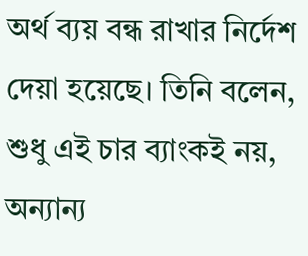অর্থ ব্যয় বন্ধ রাখার নির্দেশ দেয়া হয়েছে। তিনি বলেন, শুধু এই চার ব্যাংকই নয়, অন্যান্য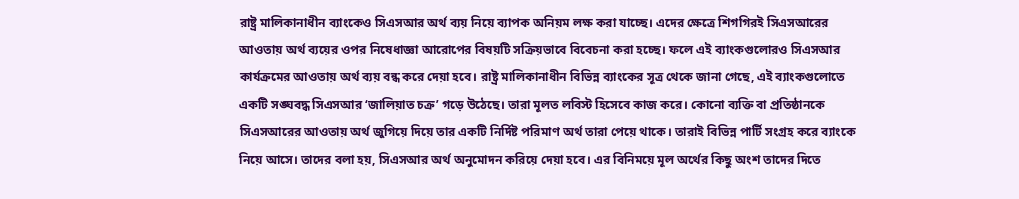রাষ্ট্র মালিকানাধীন ব্যাংকেও সিএসআর অর্থ ব্যয় নিয়ে ব্যাপক অনিয়ম লক্ষ করা যাচ্ছে। এদের ক্ষেত্রে শিগগিরই সিএসআরের আওতায় অর্থ ব্যয়ের ওপর নিষেধাজ্ঞা আরোপের বিষয়টি সক্রিয়ভাবে বিবেচনা করা হচ্ছে। ফলে এই ব্যাংকগুলোরও সিএসআর কার্যক্রমের আওতায় অর্থ ব্যয় বন্ধ করে দেয়া হবে। রাষ্ট্র মালিকানাধীন বিভিন্ন ব্যাংকের সূত্র থেকে জানা গেছে, এই ব্যাংকগুলোতে একটি সঙ্ঘবদ্ধ সিএসআর ‘জালিয়াত চক্র’ গড়ে উঠেছে। তারা মূলত লবিস্ট হিসেবে কাজ করে। কোনো ব্যক্তি বা প্রতিষ্ঠানকে সিএসআরের আওতায় অর্থ জুগিয়ে দিয়ে তার একটি নির্দিষ্ট পরিমাণ অর্থ তারা পেয়ে থাকে। তারাই বিভিন্ন পার্টি সংগ্রহ করে ব্যাংকে নিয়ে আসে। তাদের বলা হয়, সিএসআর অর্থ অনুমোদন করিয়ে দেয়া হবে। এর বিনিময়ে মূল অর্থের কিছু অংশ তাদের দিতে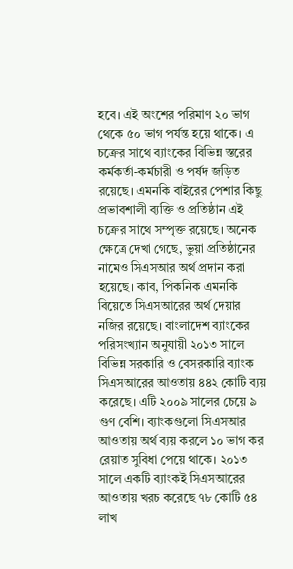হবে। এই অংশের পরিমাণ ২০ ভাগ থেকে ৫০ ভাগ পর্যন্ত হয়ে থাকে। এ চক্রের সাথে ব্যাংকের বিভিন্ন স্তরের কর্মকর্তা-কর্মচারী ও পর্ষদ জড়িত রয়েছে। এমনকি বাইরের পেশার কিছু প্রভাবশালী ব্যক্তি ও প্রতিষ্ঠান এই চক্রের সাথে সম্পৃক্ত রয়েছে। অনেক ক্ষেত্রে দেখা গেছে, ভুয়া প্রতিষ্ঠানের নামেও সিএসআর অর্থ প্রদান করা হয়েছে। কাব, পিকনিক এমনকি বিয়েতে সিএসআরের অর্থ দেয়ার নজির রয়েছে। বাংলাদেশ ব্যাংকের পরিসংখ্যান অনুযায়ী ২০১৩ সালে বিভিন্ন সরকারি ও বেসরকারি ব্যাংক সিএসআরের আওতায় ৪৪২ কোটি ব্যয় করেছে। এটি ২০০৯ সালের চেয়ে ৯ গুণ বেশি। ব্যাংকগুলো সিএসআর আওতায় অর্থ ব্যয় করলে ১০ ভাগ কর রেয়াত সুবিধা পেয়ে থাকে। ২০১৩ সালে একটি ব্যাংকই সিএসআরের আওতায় খরচ করেছে ৭৮ কোটি ৫৪ লাখ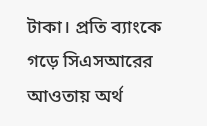টাকা। প্রতি ব্যাংকে গড়ে সিএসআরের আওতায় অর্থ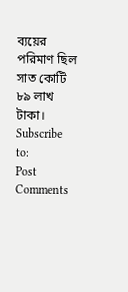ব্যয়ের পরিমাণ ছিল সাত কোটি ৮৯ লাখ টাকা।
Subscribe to:
Post Comments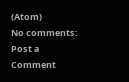(Atom)
No comments:
Post a Comment